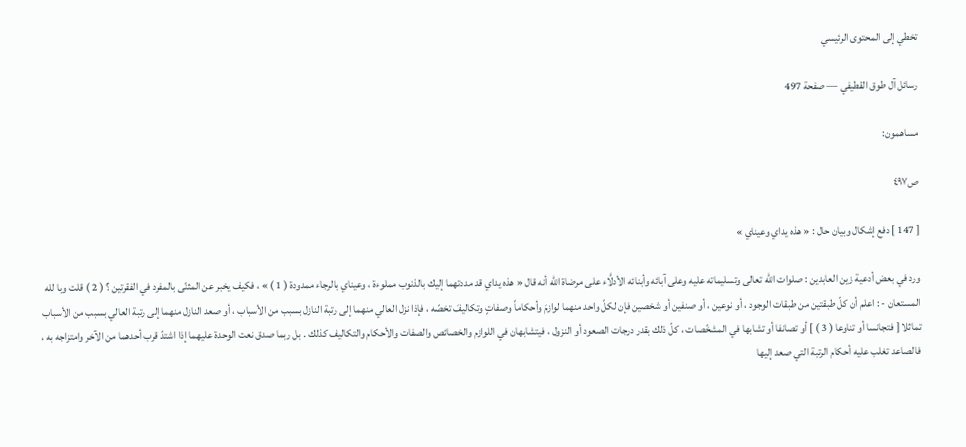تخطي إلى المحتوى الرئيسي

رسائل آل طوق القطيفي — صفحة 497

مساهمون:

ص٤٩٧

[ 147 ] دفع إشكال وبيان حال : « هذه يداي وعيناي »

ورد في بعض أدعية زين العابدين : صلوات الله تعالى وتسليماته عليه وعلى آبائه وأبنائه الأدلَّاء على مرضاة الله أنه قال « هذه يداي قد مددتهما إليك بالذنوب مملوءة ، وعيناي بالرجاء ممدودة ( 1 ) » ، فكيف يخبر عن المثنّى بالمفرد في الفقرتين ؟ ( 2 ) قلت وبا لله المستعان - : اعلم أن كلّ طبقتين من طبقات الوجود ، أو نوعين ، أو صنفين أو شخصين فإن لكلّ واحد منهما لوازمَ وأحكاماً وصفاتٍ وتكاليفَ تخصّه ، فإذا نزل العالي منهما إلى رتبة النازل بسبب من الأسباب ، أو صعد النازل منهما إلى رتبة العالي بسبب من الأسباب تماثلا [ فتجانسا أو تناوعا ( 3 ) ] أو تصانفا أو تشابها في المشخّصات ، كلّ ذلك بقدر درجات الصعود أو النزول ، فيتشابهان في اللوازم والخصائص والصفات والأحكام والتكاليف كذلك . بل ربما صدق نعت الوحدة عليهما إذا اشتدّ قرب أحدهما من الآخر وامتزاجه به ، فالصاعد تغلب عليه أحكام الرتبة التي صعد إليها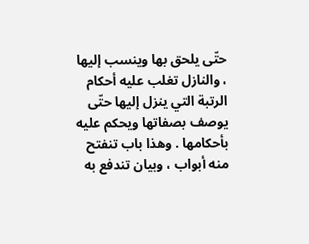حتّى يلحق بها وينسب إليها ، والنازل تغلب عليه أحكام الرتبة التي ينزل إليها حتّى يوصف بصفاتها ويحكم عليه بأحكامها . وهذا باب تنفتح منه أبواب ، وبيان تندفع به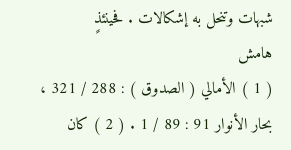شبهات وتنحل به إشكالات . فحينئذٍ
هامش
( 1 ) الأمالي ( الصدوق ) : 288 / 321 ، بحار الأنوار 91 : 89 / 1 . ( 2 ) كان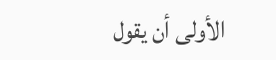الأولى أن يقول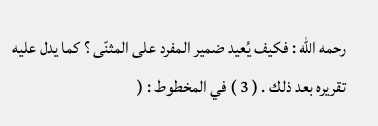رحمه الله : فكيف يُعيد ضمير المفرد على المثنّى ؟ كما يدل عليه تقريره بعد ذلك . ( 3 ) في المخطوط : (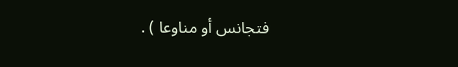فتجانس أو مناوعا ) .